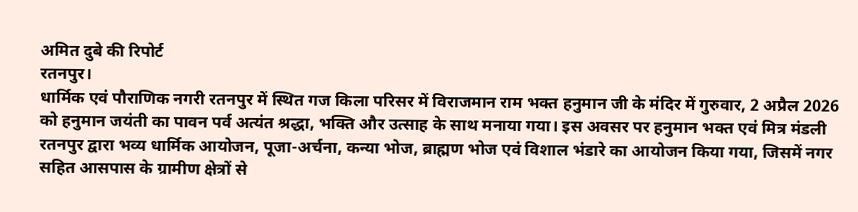अमित दुबे की रिपोर्ट
रतनपुर।
धार्मिक एवं पौराणिक नगरी रतनपुर में स्थित गज किला परिसर में विराजमान राम भक्त हनुमान जी के मंदिर में गुरुवार, 2 अप्रैल 2026 को हनुमान जयंती का पावन पर्व अत्यंत श्रद्धा, भक्ति और उत्साह के साथ मनाया गया। इस अवसर पर हनुमान भक्त एवं मित्र मंडली रतनपुर द्वारा भव्य धार्मिक आयोजन, पूजा-अर्चना, कन्या भोज, ब्राह्मण भोज एवं विशाल भंडारे का आयोजन किया गया, जिसमें नगर सहित आसपास के ग्रामीण क्षेत्रों से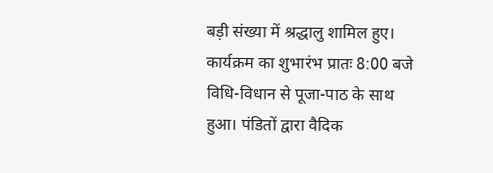बड़ी संख्या में श्रद्धालु शामिल हुए।
कार्यक्रम का शुभारंभ प्रातः 8:00 बजे विधि-विधान से पूजा-पाठ के साथ हुआ। पंडितों द्वारा वैदिक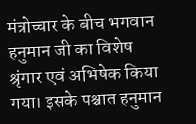मंत्रोच्चार के बीच भगवान हनुमान जी का विशेष श्रृंगार एवं अभिषेक किया गया। इसके पश्चात हनुमान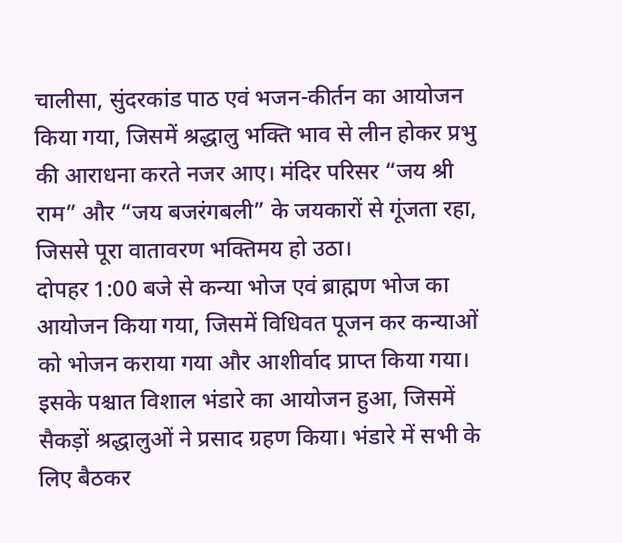चालीसा, सुंदरकांड पाठ एवं भजन-कीर्तन का आयोजन किया गया, जिसमें श्रद्धालु भक्ति भाव से लीन होकर प्रभु की आराधना करते नजर आए। मंदिर परिसर “जय श्री राम” और “जय बजरंगबली” के जयकारों से गूंजता रहा, जिससे पूरा वातावरण भक्तिमय हो उठा।
दोपहर 1:00 बजे से कन्या भोज एवं ब्राह्मण भोज का आयोजन किया गया, जिसमें विधिवत पूजन कर कन्याओं को भोजन कराया गया और आशीर्वाद प्राप्त किया गया। इसके पश्चात विशाल भंडारे का आयोजन हुआ, जिसमें सैकड़ों श्रद्धालुओं ने प्रसाद ग्रहण किया। भंडारे में सभी के लिए बैठकर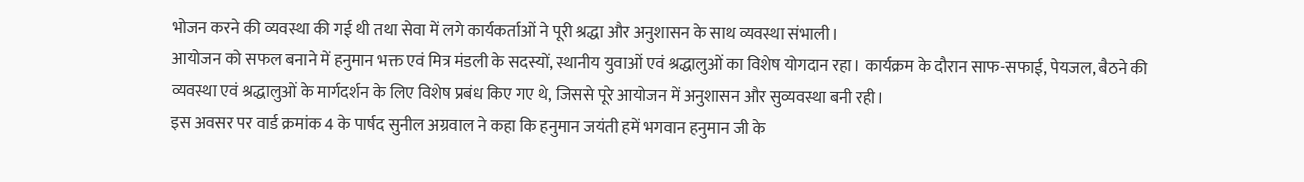भोजन करने की व्यवस्था की गई थी तथा सेवा में लगे कार्यकर्ताओं ने पूरी श्रद्धा और अनुशासन के साथ व्यवस्था संभाली।
आयोजन को सफल बनाने में हनुमान भक्त एवं मित्र मंडली के सदस्यों, स्थानीय युवाओं एवं श्रद्धालुओं का विशेष योगदान रहा। कार्यक्रम के दौरान साफ-सफाई, पेयजल, बैठने की व्यवस्था एवं श्रद्धालुओं के मार्गदर्शन के लिए विशेष प्रबंध किए गए थे, जिससे पूरे आयोजन में अनुशासन और सुव्यवस्था बनी रही।
इस अवसर पर वार्ड क्रमांक 4 के पार्षद सुनील अग्रवाल ने कहा कि हनुमान जयंती हमें भगवान हनुमान जी के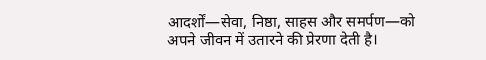आदर्शों—सेवा, निष्ठा, साहस और समर्पण—को अपने जीवन में उतारने की प्रेरणा देती है।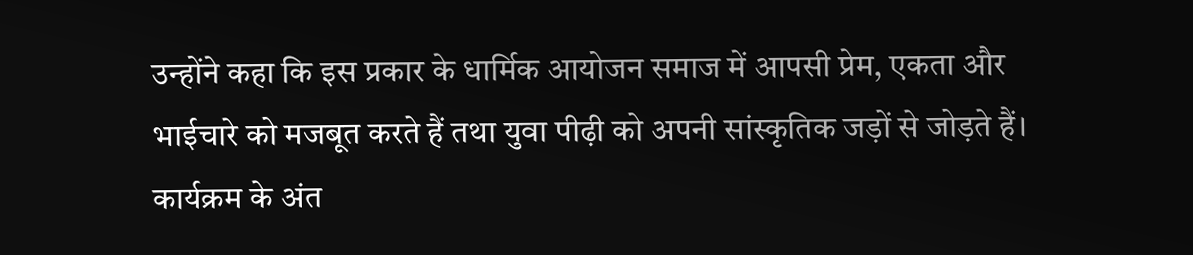उन्होंने कहा कि इस प्रकार के धार्मिक आयोजन समाज में आपसी प्रेम, एकता और भाईचारे को मजबूत करते हैं तथा युवा पीढ़ी को अपनी सांस्कृतिक जड़ों से जोड़ते हैं।
कार्यक्रम के अंत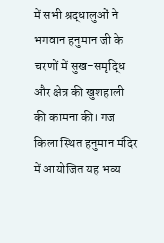में सभी श्रद्धालुओं ने भगवान हनुमान जी के चरणों में सुख-समृद्धि और क्षेत्र की खुशहाली की कामना की। गज किला स्थित हनुमान मंदिर में आयोजित यह भव्य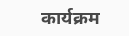कार्यक्रम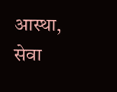आस्था, सेवा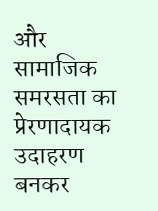और सामाजिक समरसता का प्रेरणादायक उदाहरण बनकर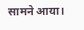सामने आया।